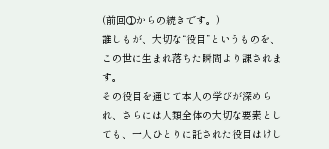(前回①からの続きです。)
誰しもが、大切な“役目”というものを、この世に生まれ落ちた瞬間より課されます。
その役目を通じて本人の学びが深められ、さらには人類全体の大切な要素としても、一人ひとりに託された役目はけし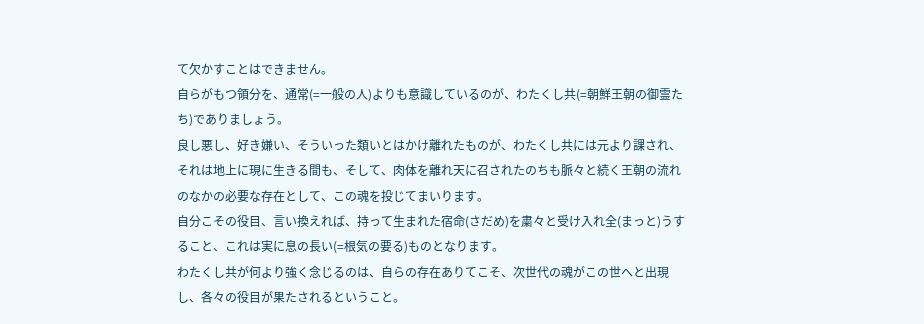て欠かすことはできません。
自らがもつ領分を、通常(=一般の人)よりも意識しているのが、わたくし共(=朝鮮王朝の御霊たち)でありましょう。
良し悪し、好き嫌い、そういった類いとはかけ離れたものが、わたくし共には元より課され、それは地上に現に生きる間も、そして、肉体を離れ天に召されたのちも脈々と続く王朝の流れのなかの必要な存在として、この魂を投じてまいります。
自分こその役目、言い換えれば、持って生まれた宿命(さだめ)を粛々と受け入れ全(まっと)うすること、これは実に息の長い(=根気の要る)ものとなります。
わたくし共が何より強く念じるのは、自らの存在ありてこそ、次世代の魂がこの世へと出現し、各々の役目が果たされるということ。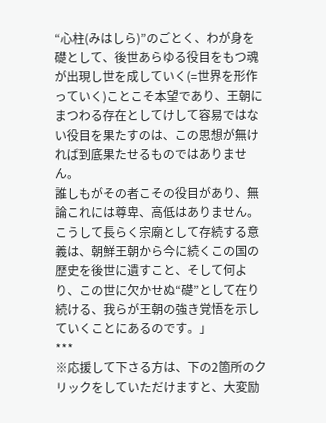“心柱(みはしら)”のごとく、わが身を礎として、後世あらゆる役目をもつ魂が出現し世を成していく(=世界を形作っていく)ことこそ本望であり、王朝にまつわる存在としてけして容易ではない役目を果たすのは、この思想が無ければ到底果たせるものではありません。
誰しもがその者こその役目があり、無論これには尊卑、高低はありません。
こうして長らく宗廟として存続する意義は、朝鮮王朝から今に続くこの国の歴史を後世に遺すこと、そして何より、この世に欠かせぬ“礎”として在り続ける、我らが王朝の強き覚悟を示していくことにあるのです。」
***
※応援して下さる方は、下の2箇所のクリックをしていただけますと、大変励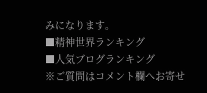みになります。
■精神世界ランキング
■人気ブログランキング
※ご質問はコメント欄へお寄せ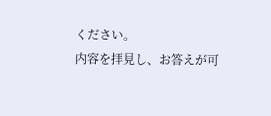ください。
内容を拝見し、お答えが可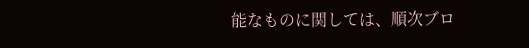能なものに関しては、順次ブロ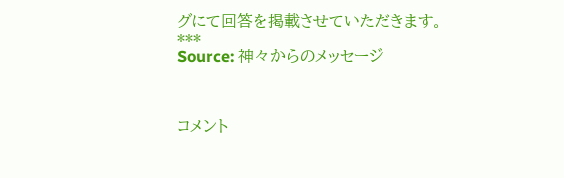グにて回答を掲載させていただきます。
***
Source: 神々からのメッセージ



コメント